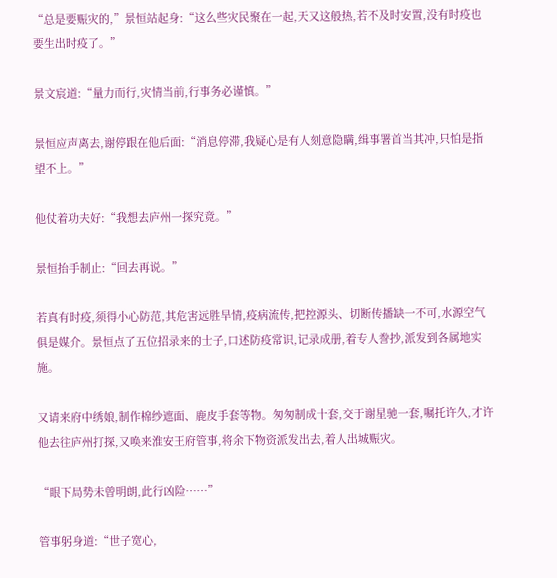“总是要赈灾的,”景恒站起身:“这么些灾民聚在一起,天又这般热,若不及时安置,没有时疫也要生出时疫了。”

景文宸道:“量力而行,灾情当前,行事务必谨慎。”

景恒应声离去,谢停跟在他后面:“消息停滞,我疑心是有人刻意隐瞒,缉事署首当其冲,只怕是指望不上。”

他仗着功夫好:“我想去庐州一探究竟。”

景恒抬手制止:“回去再说。”

若真有时疫,须得小心防范,其危害远胜旱情,疫病流传,把控源头、切断传播缺一不可,水源空气俱是媒介。景恒点了五位招录来的士子,口述防疫常识,记录成册,着专人誊抄,派发到各属地实施。

又请来府中绣娘,制作棉纱遮面、鹿皮手套等物。匆匆制成十套,交于谢星驰一套,嘱托许久,才许他去往庐州打探,又唤来淮安王府管事,将余下物资派发出去,着人出城赈灾。

“眼下局势未曾明朗,此行凶险……”

管事躬身道:“世子宽心,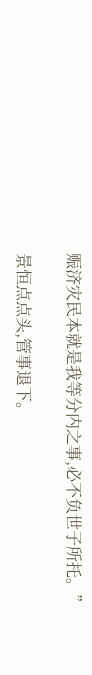赈济灾民本就是我等分内之事,必不负世子所托。”

景恒点点头,管事退下。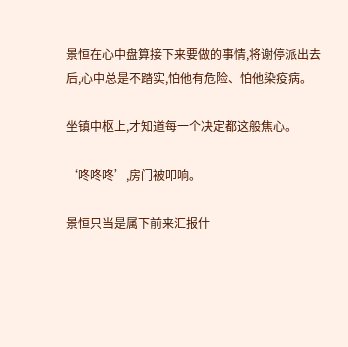景恒在心中盘算接下来要做的事情,将谢停派出去后,心中总是不踏实,怕他有危险、怕他染疫病。

坐镇中枢上,才知道每一个决定都这般焦心。

‘咚咚咚’,房门被叩响。

景恒只当是属下前来汇报什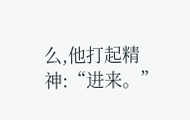么,他打起精神:“进来。”